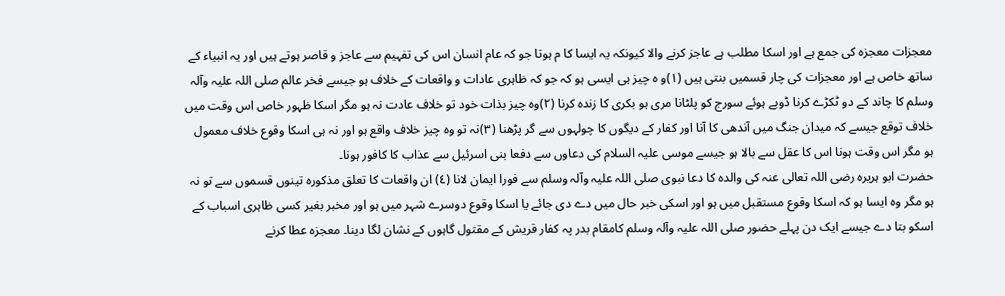معجزات معجزہ کی جمع ہے اور اسکا مطلب ہے عاجز کرنے والا کیونکہ یہ ایسا کا م ہوتا جو کہ عام انسان اس کی تفہیم سے عاجز و قاصر ہوتے ہیں اور یہ انبیاء کے ساتھ خاص ہے اور معجزات کی چار قسمیں بنتی ہیں (١)و ہ چیز ہی ایسی ہو کہ جو کہ ظاہری عادات و واقعات کے خلاف ہو جیسے فخر عالم صلی اللہ علیہ وآلہ وسلم کا چاند کے دو ٹکڑے کرنا ڈوبے ہوئے سورج کو پلٹانا مری ہو بکری کا زندہ کرنا (٢)وہ چیز بذات خود تو خلاف عادت نہ ہو مگر اسکا ظہور خاص اس وقت میں خلاف توقع جیسے کہ میدان جنگ میں آندھی کا آنا اور کفار کے دیگوں کا چولہوں سے گر پڑھنا (٣)نہ تو وہ چیز خلاف واقع ہو اور نہ ہی اسکا وقوع خلاف معمول ہو مگر اس وقت ہونا اس کا عقل سے بالا ہو جیسے موسی علیہ السلام کی دعاوں سے دفعا بنی اسرئیل سے عذاب کا کافور ہونا۔
حضرت ابو ہریرہ رضی اللہ تعالی عنہ کی والدہ کا دعا نبوی صلی اللہ علیہ وآلہ وسلم سے فورا ایمان لانا (٤) ان واقعات کا تعلق مذکورہ تینوں قسموں سے تو نہ ہو مگر وہ ایسا ہو کہ اسکا وقوع مستقبل میں ہو اور اسکی خبر حال میں دے دی جائے یا اسکا وقوع دوسرے شہر میں ہو اور مخبر بغیر کسی ظاہری اسباب کے اسکو بتا دے جیسے ایک دن پہلے حضور صلی اللہ علیہ وآلہ وسلم کامقام بدر پہ کفار قریش کے مقتول گاہوں کے نشان لگا دینا۔ معجزہ عطا کرنے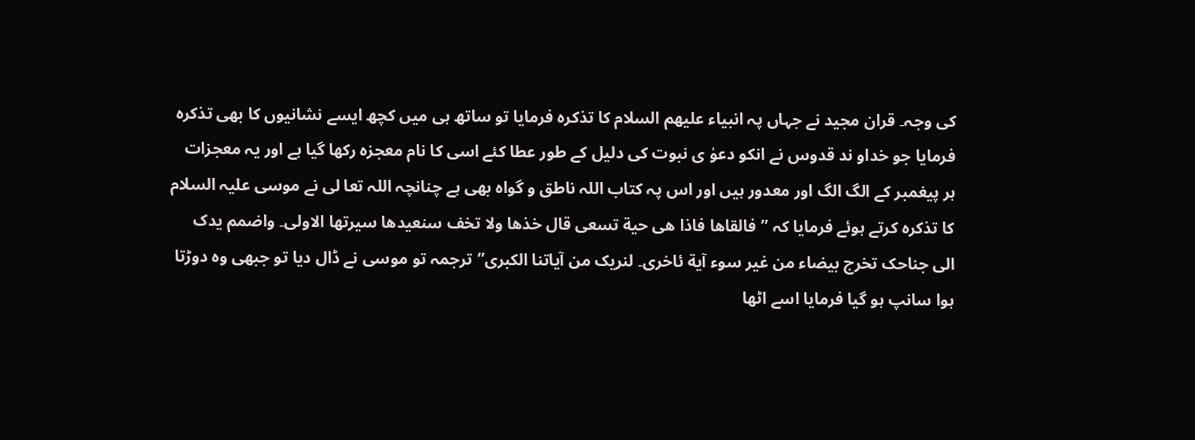کی وجہ۔ قران مجید نے جہاں پہ انبیاء علیھم السلام کا تذکرہ فرمایا تو ساتھ ہی میں کچھ ایسے نشانیوں کا بھی تذکرہ فرمایا جو خداو ند قدوس نے انکو دعوٰ ی نبوت کی دلیل کے طور عطا کئے اسی کا نام معجزہ رکھا گیا ہے اور یہ معجزات ہر پیغمبر کے الگ الگ اور معدور ہیں اور اس پہ کتاب اللہ ناطق و گواہ بھی ہے چنانچہ اللہ تعا لی نے موسی علیہ السلام کا تذکرہ کرتے ہوئے فرمایا کہ ”فالقاھا فاذا ھی حیة تسعی قال خذھا ولا تخف سنعیدھا سیرتھا الاولی۔ واضمم یدک الی جناحک تخرج بیضاء من غیر سوء آیة ئاخری۔ لنریک من آیاتنا الکبری”ترجمہ تو موسی نے ڈال دیا تو جبھی وہ دوڑتا ہوا سانپ ہو گیا فرمایا اسے اٹھا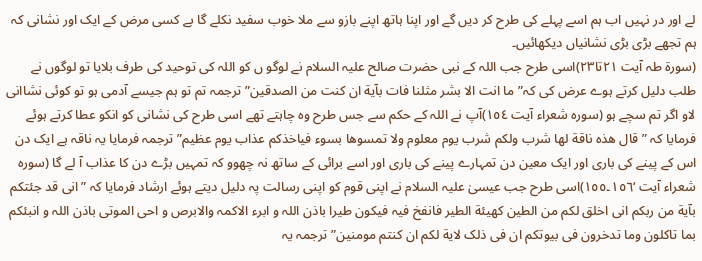لے اور در نہیں اب ہم اسے پہلے کی طرح کر دیں گے اور اپنا ہاتھ اپنے بازو سے ملا خوب سفید نکلے گا بے کسی مرض کے ایک اور نشانی کہ ہم تجھے بڑی بڑی نشانیاں دیکھائیں۔
(سورة طہ آیت ٢١تا٢٣)اسی طرح جب اللہ کے نبی حضرت صالح علیہ السلام نے لوگو ں کو اللہ کی توحید کی طرف بلایا تو لوگوں نے طلب دلیل کرتے ہوے عرض کی کہ”ما انت الا بشر مثلنا فات بآیة ان کنت من الصدقین”ترجمہ تم تو ہم جیسے آدمی ہو تو کوئی نشاانی لاو اگر تم سچے ہو (سورہ شعراء آیت ١٥٤)آپ نے اللہ کے حکم سے جس طرح وہ چاہتے تھے اسی طرح کی نشانی کو انکو عطا کرتے ہوئے فرمایا کہ ” قال ھذہ ناقة لھا شرب ولکم شرب یوم معلوم ولا تمسوھا بسوء فیاخذکم عذاب یوم عظیم”ترجمہ فرمایا یہ ناقہ ہے ایک دن اس کے پینے کی باری اور ایک معین دن تمہارے پینے کی باری اور اسے برائی کے ساتھ نہ چھوو کہ تمہیں بڑے دن کا عذاب آ لے گا (سورہ شعراء آیت ‘١٥٦۔١٥٥)اسی طرح جب عیسیٰ علیہ السلام نے اپنی قوم کو اپنی رسالت پہ دلیل دیتے ہوئے ارشاد فرمایا کہ ”انی قد جئتکم بآیة من ربکم انی اخلق لکم من الطین کھیئة الطیر فانفخ فیہ فیکون طیرا باذن اللہ و ابرء الاکمہ والابرص و احی الموتی باذن اللہ و انبئکم بما تاکلون وما تدخرون فی بیوتکم ان فی ذلک لایة لکم ان کنتم مومنین”ترجمہ یہ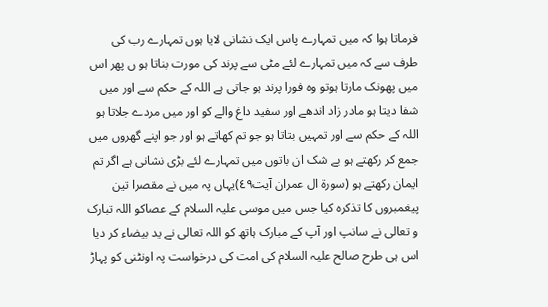فرماتا ہوا کہ میں تمہارے پاس ایک نشانی لایا ہوں تمہارے رب کی طرف سے کہ میں تمہارے لئے مٹی سے پرند کی مورت بناتا ہو ں پھر اس میں پھونک مارتا ہوتو وہ فورا پرند ہو جاتی ہے اللہ کے حکم سے اور میں شفا دیتا ہو مادر زاد اندھے اور سفید داغ والے کو اور میں مردے جلاتا ہو اللہ کے حکم سے اور تمہیں بتاتا ہو جو تم کھاتے ہو اور جو اپنے گھروں میں جمع کر رکھتے ہو بے شک ان باتوں میں تمہارے لئے بڑی نشانی ہے اگر تم ایمان رکھتے ہو (سورة ال عمران آیت٤٩)یہاں پہ میں نے مقصرا تین پیغمبروں کا تذکرہ کیا جس میں موسی علیہ السلام کے عصاکو اللہ تبارک و تعالی نے سانپ اور آپ کے مبارک ہاتھ کو اللہ تعالی نے ید بیضاء کر دیا اس ہی طرح صالح علیہ السلام کی امت کی درخواست پہ اونٹنی کو پہاڑ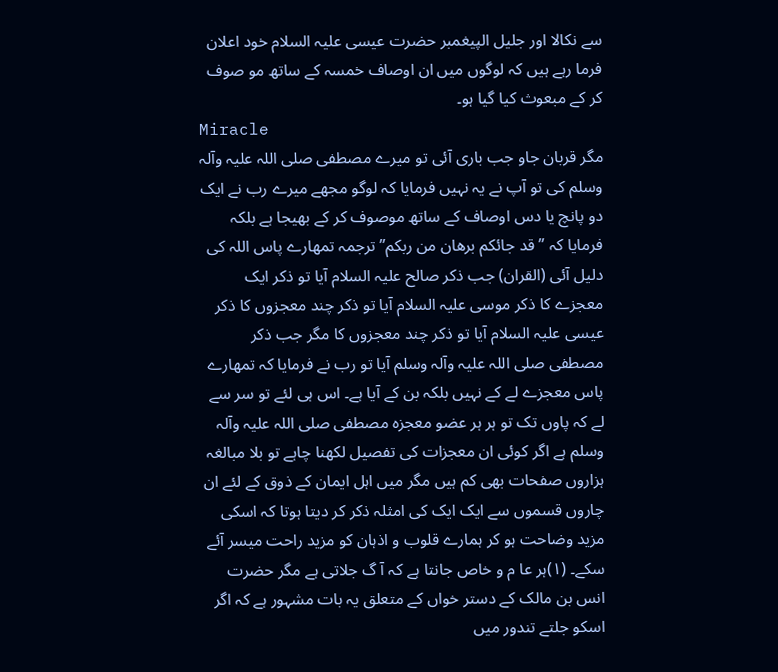سے نکالا اور جلیل الپیغمبر حضرت عیسی علیہ السلام خود اعلان فرما رہے ہیں کہ لوگوں میں ان اوصاف خمسہ کے ساتھ مو صوف کر کے مبعوث کیا گیا ہو۔
Miracle
مگر قربان جاو جب باری آئی تو میرے مصطفی صلی اللہ علیہ وآلہ وسلم کی تو آپ نے یہ نہیں فرمایا کہ لوگو مجھے میرے رب نے ایک دو پانچ یا دس اوصاف کے ساتھ موصوف کر کے بھیجا ہے بلکہ فرمایا کہ ” قد جائکم برھان من ربکم”ترجمہ تمھارے پاس اللہ کی دلیل آئی (القران) جب ذکر صالح علیہ السلام آیا تو ذکر ایک معجزے کا ذکر موسی علیہ السلام آیا تو ذکر چند معجزوں کا ذکر عیسی علیہ السلام آیا تو ذکر چند معجزوں کا مگر جب ذکر مصطفی صلی اللہ علیہ وآلہ وسلم آیا تو رب نے فرمایا کہ تمھارے پاس معجزے لے کے نہیں بلکہ بن کے آیا ہے۔ اس ہی لئے تو سر سے لے کہ پاوں تک تو ہر ہر عضو معجزہ مصطفی صلی اللہ علیہ وآلہ وسلم ہے اگر کوئی ان معجزات کی تفصیل لکھنا چاہے تو بلا مبالغہ ہزاروں صفحات بھی کم ہیں مگر میں اہل ایمان کے ذوق کے لئے ان چاروں قسموں سے ایک ایک کی امثلہ ذکر کر دیتا ہوتا کہ اسکی مزید وضاحت ہو کر ہمارے قلوب و اذہان کو مزید راحت میسر آئے سکے۔ (١)ہر عا م و خاص جانتا ہے کہ آ گ جلاتی ہے مگر حضرت انس بن مالک کے دستر خواں کے متعلق یہ بات مشہور ہے کہ اگر اسکو جلتے تندور میں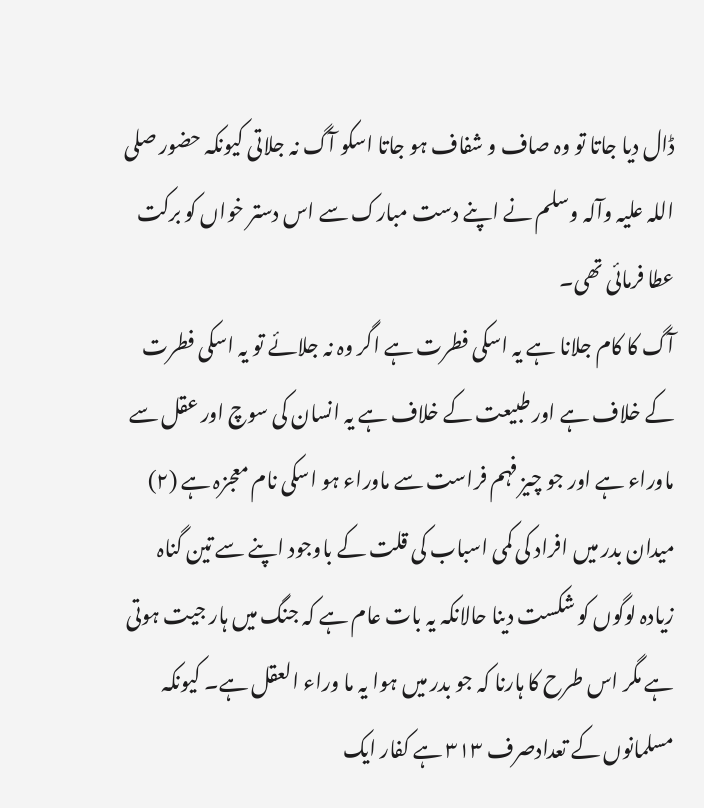ڈال دیا جاتا تو وہ صاف و شفاف ہو جاتا اسکو آگ نہ جلاتی کیونکہ حضور صلی اللہ علیہ وآلہ وسلم نے اپنے دست مبارک سے اس دستر خواں کو برکت عطا فرمائی تھی۔
آگ کا کام جلانا ہے یہ اسکی فطرت ہے اگر وہ نہ جلائے تو یہ اسکی فطرت کے خلاف ہے اور طبیعت کے خلاف ہے یہ انسان کی سوچ اور عقل سے ماوراء ہے اور جو چیز فہم فراست سے ماوراء ہو اسکی نام معجزہ ہے (٢) میدان بدر میں افراد کی کمی اسباب کی قلت کے باوجود اپنے سے تین گناہ زیادہ لوگوں کو شکست دینا حالانکہ یہ بات عام ہے کہ جنگ میں ہار جیت ہوتی ہے مگر اس طرح کا ہارنا کہ جو بدر میں ہوا یہ ما وراء العقل ہے۔ کیونکہ مسلمانوں کے تعدادصرف ٣١٣ ہے کفار ایک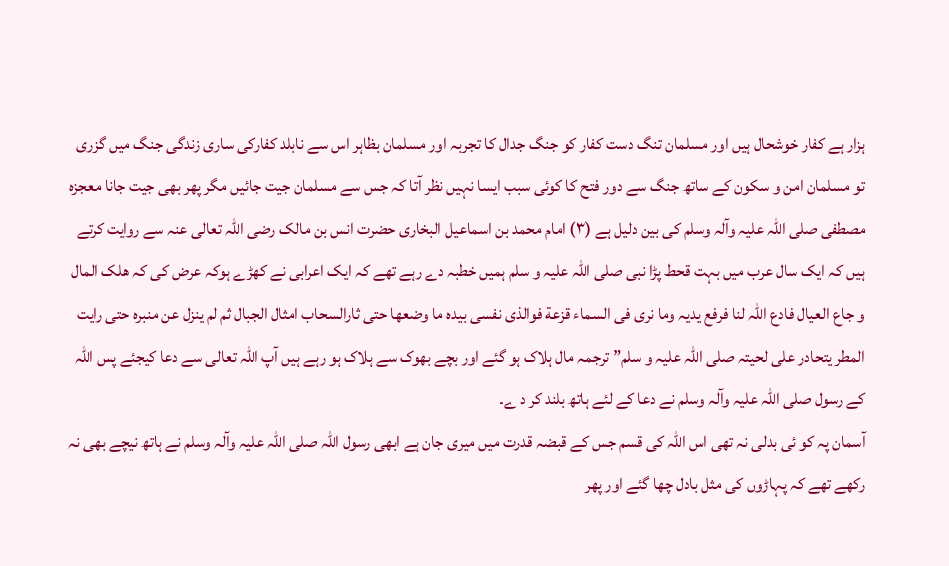ہزار ہے کفار خوشحال ہیں اور مسلمان تنگ دست کفار کو جنگ جدال کا تجربہ اور مسلمان بظاہر اس سے نابلد کفارکی ساری زندگی جنگ میں گزری تو مسلمان امن و سکون کے ساتھ جنگ سے دور فتح کا کوئی سبب ایسا نہیں نظر آتا کہ جس سے مسلمان جیت جائیں مگر پھر بھی جیت جانا معجزہ مصطفی صلی اللہ علیہ وآلہ وسلم کی بین دلیل ہے (٣) امام محمد بن اسماعیل البخاری حضرت انس بن مالک رضی اللہ تعالی عنہ سے روایت کرتے ہیں کہ ایک سال عرب میں بہت قحط پڑا نبی صلی اللہ علیہ و سلم ہمیں خطبہ دے رہے تھے کہ ایک اعرابی نے کھڑے ہوکہ عرض کی کہ ھلک المال و جاع العیال فادع اللہ لنا فرفع یدیہ وما نری فی السماء قزعة فوالذی نفسی بیدہ ما وضعھا حتی ثارالسحاب امثال الجبال ثم لم ینزل عن منبرہ حتی رایت المطر یتحادر علی لحیتہ صلی اللہ علیہ و سلم” ترجمہ مال ہلاک ہو گئے اور بچے بھوک سے ہلاک ہو رہے ہیں آپ اللہ تعالی سے دعا کیجئے پس اللہ کے رسول صلی اللہ علیہ وآلہ وسلم نے دعا کے لئے ہاتھ بلند کر د ے۔
آسمان پہ کو ئی بدلی نہ تھی اس اللہ کی قسم جس کے قبضہ قدرت میں میری جان ہے ابھی رسول اللہ صلی اللہ علیہ وآلہ وسلم نے ہاتھ نیچے بھی نہ رکھے تھے کہ پہاڑوں کی مثل بادل چھا گئے اور پھر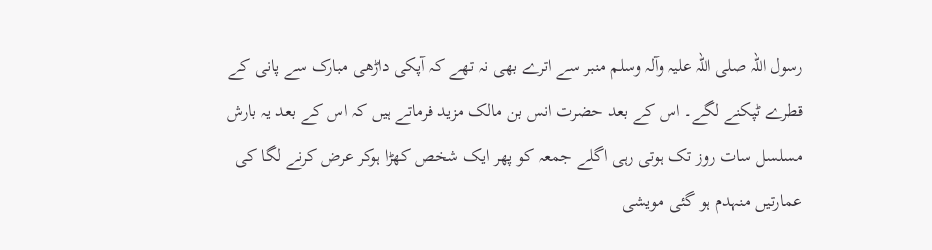رسول اللہ صلی اللہ علیہ وآلہ وسلم منبر سے اترے بھی نہ تھے کہ آپکی داڑھی مبارک سے پانی کے قطرے ٹپکنے لگے۔ اس کے بعد حضرت انس بن مالک مزید فرماتے ہیں کہ اس کے بعد یہ بارش مسلسل سات روز تک ہوتی رہی اگلے جمعہ کو پھر ایک شخص کھڑا ہوکر عرض کرنے لگا کی عمارتیں منہدم ہو گئی مویشی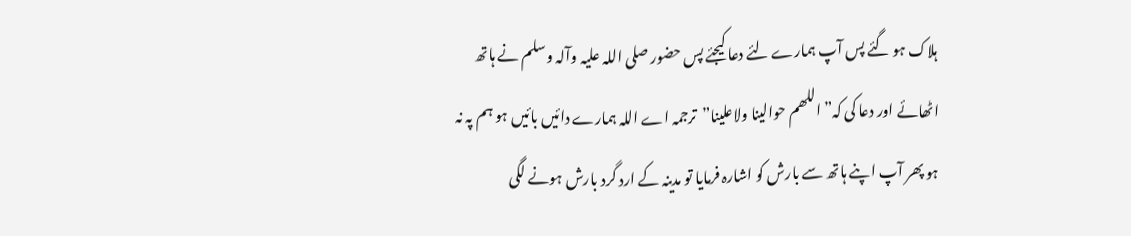ہلاک ہو گئے پس آپ ہمارے لئے دعا کیجئے پس حضور صلی اللہ علیہ وآلہ وسلم نے ہاتھ اٹھائے اور دعا کی کہ”اللھم حوالینا ولاعلینا”ترجمہ اے اللہ ہمارے دائیں بائیں ہو ہم پہ نہ ہو پھر آپ اپنے ہاتھ سے بارش کو اشارہ فرمایا تو مدینہ کے ارد گرد بارش ہونے لگی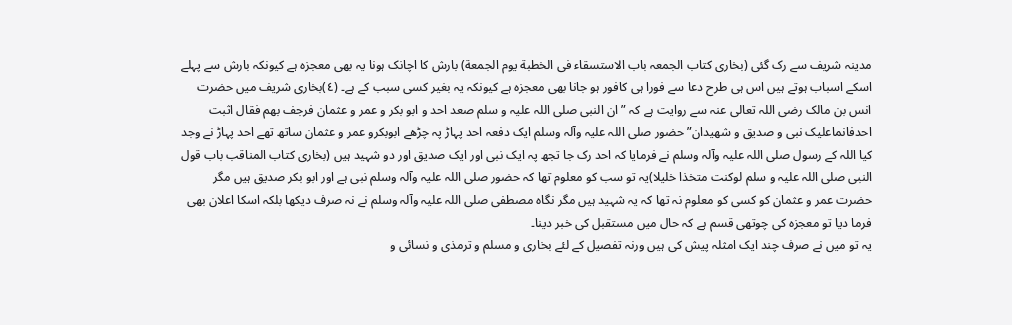مدینہ شریف سے رک گئی (بخاری کتاب الجمعہ باب الاستسقاء فی الخطبة یوم الجمعة) بارش کا اچانک ہونا یہ بھی معجزہ ہے کیونکہ بارش سے پہلے اسکے اسباب ہوتے ہیں اس ہی طرح دعا سے فورا ہی کافور ہو جانا بھی معجزہ ہے کیونکہ یہ بغیر کسی سبب کے ہے۔ (٤)بخاری شریف میں حضرت انس بن مالک رضی اللہ تعالی عنہ سے روایت ہے کہ ”ان النبی صلی اللہ علیہ و سلم صعد احد و ابو بکر و عمر و عثمان فرجف بھم فقال اثبت احدفانماعلیک نبی و صدیق و شھیدان”حضور صلی اللہ علیہ وآلہ وسلم ایک دفعہ احد پہاڑ پہ چڑھے ابوبکرو عمر و عثمان ساتھ تھے احد پہاڑ نے وجد کیا اللہ کے رسول صلی اللہ علیہ وآلہ وسلم نے فرمایا کہ احد رک جا تجھ پہ ایک نبی اور ایک صدیق اور دو شہید ہیں (بخاری کتاب المناقب باب قول النبی صلی اللہ علیہ و سلم لوکنت متخذا خلیلا)یہ تو سب کو معلوم تھا کہ حضور صلی اللہ علیہ وآلہ وسلم نبی ہے اور ابو بکر صدیق ہیں مگر حضرت عمر و عثمان کو کسی کو معلوم نہ تھا کہ یہ شہید ہیں مگر نگاہ مصطفی صلی اللہ علیہ وآلہ وسلم نے نہ صرف دیکھا بلکہ اسکا اعلان بھی فرما دیا تو معجزہ کی چوتھی قسم ہے کہ حال میں مستقبل کی خبر دینا۔
یہ تو میں نے صرف چند ایک امثلہ پیش کی ہیں ورنہ تفصیل کے لئے بخاری و مسلم و ترمذی و نسائی و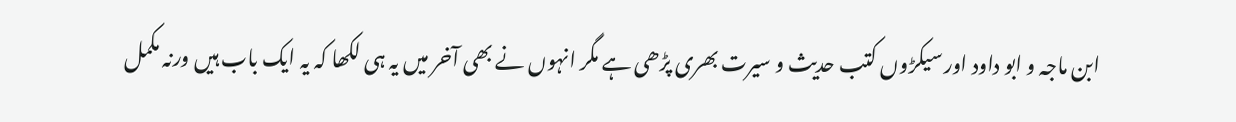ابن ماجہ و ابو داود اور سیکڑوں کتب حدیث و سیرت بھری پڑھی ہے مگر انہوں نے بھی آخر میں یہ ہی لکھا کہ یہ ایک باب ہیں ورنہ مکمل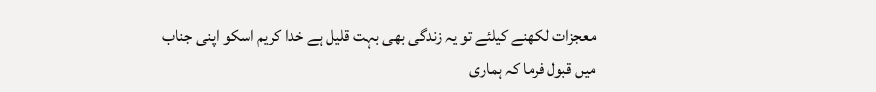معجزات لکھنے کیلئے تو یہ زندگی بھی بہت قلیل ہے خدا کریم اسکو اپنی جناب میں قبول فرما کہ ہماری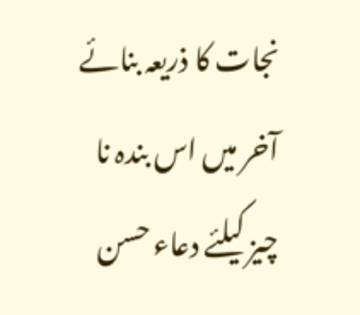نجات کا ذریعہ بنائے آخر میں اس بندہ نا چیز کیلئے دعاء حسن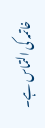خاتمہ کی التماس ہے۔